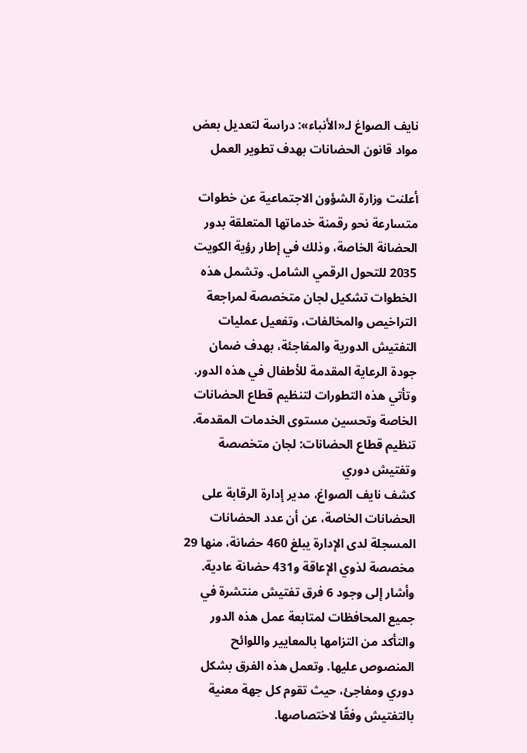نايف الصواغ لـ«الأنباء»: دراسة لتعديل بعض مواد قانون الحضانات بهدف تطوير العمل

أعلنت وزارة الشؤون الاجتماعية عن خطوات متسارعة نحو رقمنة خدماتها المتعلقة بدور الحضانة الخاصة، وذلك في إطار رؤية الكويت 2035 للتحول الرقمي الشامل. وتشمل هذه الخطوات تشكيل لجان متخصصة لمراجعة التراخيص والمخالفات، وتفعيل عمليات التفتيش الدورية والمفاجئة، بهدف ضمان جودة الرعاية المقدمة للأطفال في هذه الدور. وتأتي هذه التطورات لتنظيم قطاع الحضانات الخاصة وتحسين مستوى الخدمات المقدمة.
تنظيم قطاع الحضانات: لجان متخصصة وتفتيش دوري
كشف نايف الصواغ، مدير إدارة الرقابة على الحضانات الخاصة، عن أن عدد الحضانات المسجلة لدى الإدارة يبلغ 460 حضانة، منها 29 مخصصة لذوي الإعاقة و431 حضانة عادية. وأشار إلى وجود 6 فرق تفتيش منتشرة في جميع المحافظات لمتابعة عمل هذه الدور والتأكد من التزامها بالمعايير واللوائح المنصوص عليها. وتعمل هذه الفرق بشكل دوري ومفاجئ، حيث تقوم كل جهة معنية بالتفتيش وفقًا لاختصاصها.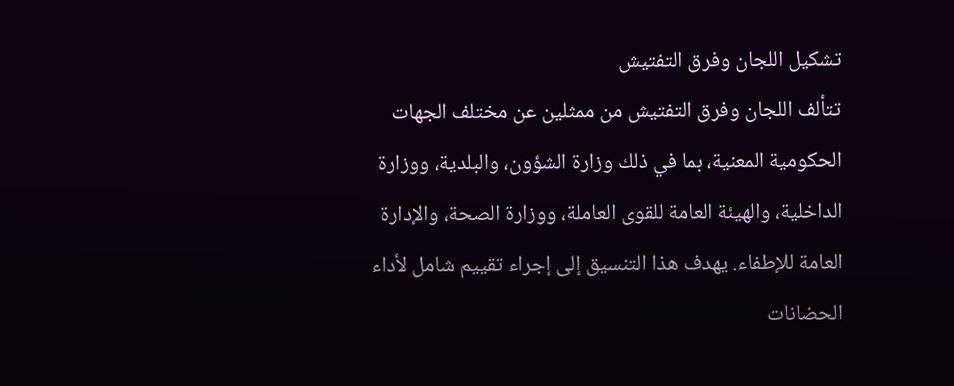تشكيل اللجان وفرق التفتيش
تتألف اللجان وفرق التفتيش من ممثلين عن مختلف الجهات الحكومية المعنية، بما في ذلك وزارة الشؤون، والبلدية، ووزارة الداخلية، والهيئة العامة للقوى العاملة، ووزارة الصحة، والإدارة العامة للإطفاء. يهدف هذا التنسيق إلى إجراء تقييم شامل لأداء الحضانات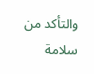والتأكد من سلامة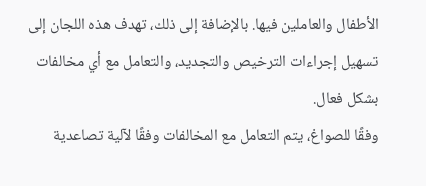الأطفال والعاملين فيها. بالإضافة إلى ذلك، تهدف هذه اللجان إلى تسهيل إجراءات الترخيص والتجديد، والتعامل مع أي مخالفات بشكل فعال.
وفقًا للصواغ، يتم التعامل مع المخالفات وفقًا لآلية تصاعدية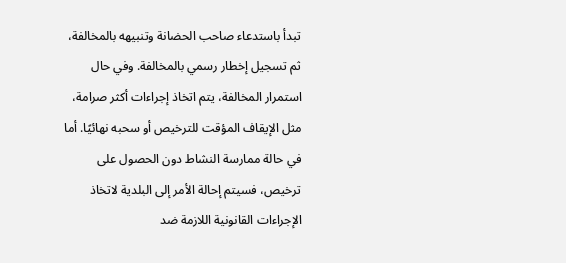تبدأ باستدعاء صاحب الحضانة وتنبيهه بالمخالفة، ثم تسجيل إخطار رسمي بالمخالفة. وفي حال استمرار المخالفة، يتم اتخاذ إجراءات أكثر صرامة، مثل الإيقاف المؤقت للترخيص أو سحبه نهائيًا. أما في حالة ممارسة النشاط دون الحصول على ترخيص، فسيتم إحالة الأمر إلى البلدية لاتخاذ الإجراءات القانونية اللازمة ضد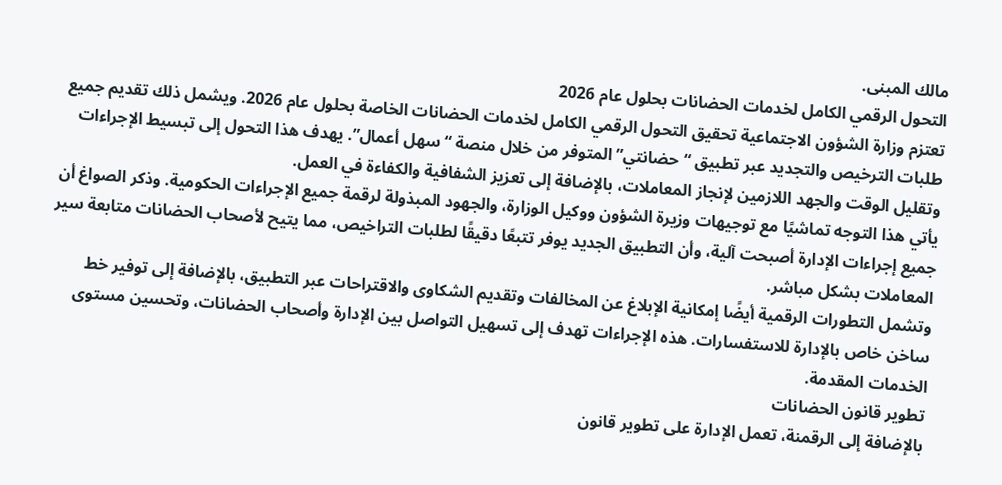مالك المبنى.
التحول الرقمي الكامل لخدمات الحضانات بحلول عام 2026
تعتزم وزارة الشؤون الاجتماعية تحقيق التحول الرقمي الكامل لخدمات الحضانات الخاصة بحلول عام 2026. ويشمل ذلك تقديم جميع طلبات الترخيص والتجديد عبر تطبيق “حضانتي” المتوفر من خلال منصة “سهل أعمال”. يهدف هذا التحول إلى تبسيط الإجراءات وتقليل الوقت والجهد اللازمين لإنجاز المعاملات، بالإضافة إلى تعزيز الشفافية والكفاءة في العمل.
يأتي هذا التوجه تماشيًا مع توجيهات وزيرة الشؤون ووكيل الوزارة، والجهود المبذولة لرقمة جميع الإجراءات الحكومية. وذكر الصواغ أن جميع إجراءات الإدارة أصبحت آلية، وأن التطبيق الجديد يوفر تتبعًا دقيقًا لطلبات التراخيص، مما يتيح لأصحاب الحضانات متابعة سير المعاملات بشكل مباشر.
وتشمل التطورات الرقمية أيضًا إمكانية الإبلاغ عن المخالفات وتقديم الشكاوى والاقتراحات عبر التطبيق، بالإضافة إلى توفير خط ساخن خاص بالإدارة للاستفسارات. هذه الإجراءات تهدف إلى تسهيل التواصل بين الإدارة وأصحاب الحضانات، وتحسين مستوى الخدمات المقدمة.
تطوير قانون الحضانات
بالإضافة إلى الرقمنة، تعمل الإدارة على تطوير قانون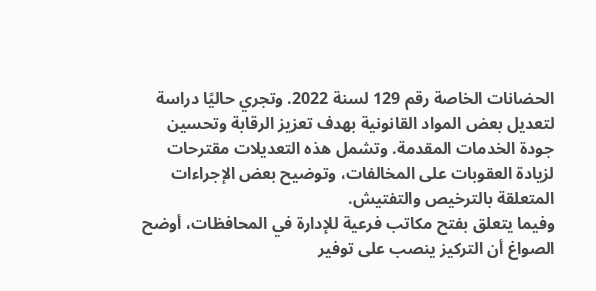الحضانات الخاصة رقم 129 لسنة 2022. وتجري حاليًا دراسة لتعديل بعض المواد القانونية بهدف تعزيز الرقابة وتحسين جودة الخدمات المقدمة. وتشمل هذه التعديلات مقترحات لزيادة العقوبات على المخالفات، وتوضيح بعض الإجراءات المتعلقة بالترخيص والتفتيش.
وفيما يتعلق بفتح مكاتب فرعية للإدارة في المحافظات، أوضح الصواغ أن التركيز ينصب على توفير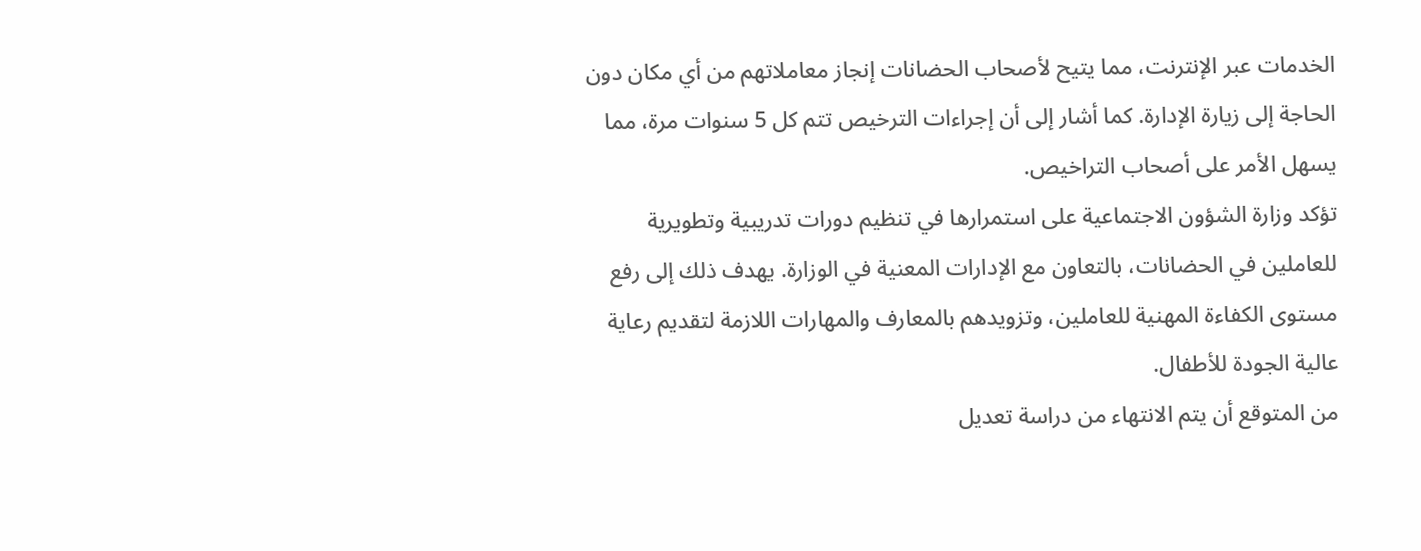الخدمات عبر الإنترنت، مما يتيح لأصحاب الحضانات إنجاز معاملاتهم من أي مكان دون الحاجة إلى زيارة الإدارة. كما أشار إلى أن إجراءات الترخيص تتم كل 5 سنوات مرة، مما يسهل الأمر على أصحاب التراخيص.
تؤكد وزارة الشؤون الاجتماعية على استمرارها في تنظيم دورات تدريبية وتطويرية للعاملين في الحضانات، بالتعاون مع الإدارات المعنية في الوزارة. يهدف ذلك إلى رفع مستوى الكفاءة المهنية للعاملين، وتزويدهم بالمعارف والمهارات اللازمة لتقديم رعاية عالية الجودة للأطفال.
من المتوقع أن يتم الانتهاء من دراسة تعديل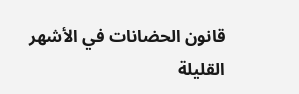قانون الحضانات في الأشهر القليلة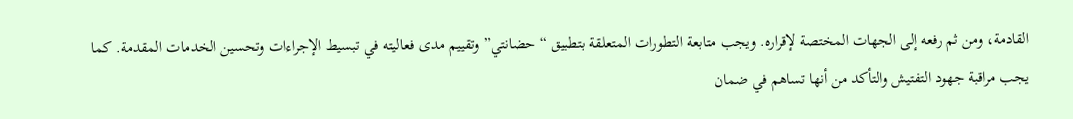القادمة، ومن ثم رفعه إلى الجهات المختصة لإقراره. ويجب متابعة التطورات المتعلقة بتطبيق “حضانتي” وتقييم مدى فعاليته في تبسيط الإجراءات وتحسين الخدمات المقدمة. كما يجب مراقبة جهود التفتيش والتأكد من أنها تساهم في ضمان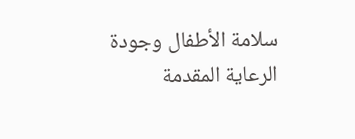سلامة الأطفال وجودة الرعاية المقدمة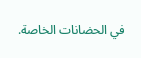في الحضانات الخاصة.